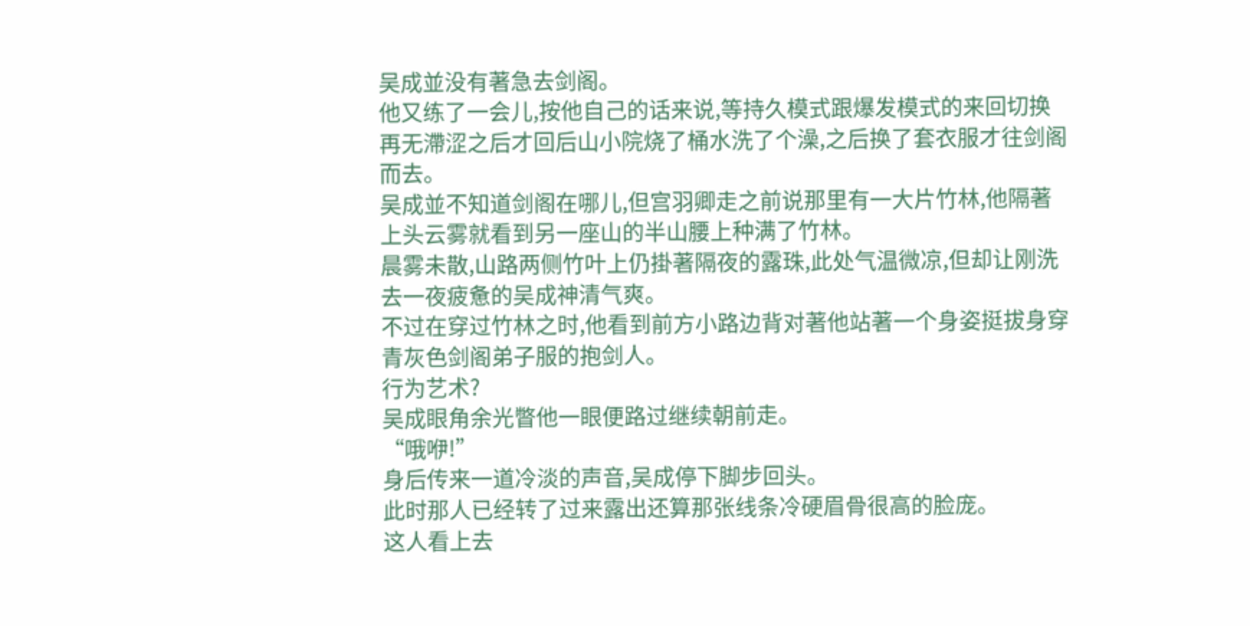吴成並没有著急去剑阁。
他又练了一会儿,按他自己的话来说,等持久模式跟爆发模式的来回切换再无滯涩之后才回后山小院烧了桶水洗了个澡,之后换了套衣服才往剑阁而去。
吴成並不知道剑阁在哪儿,但宫羽卿走之前说那里有一大片竹林,他隔著上头云雾就看到另一座山的半山腰上种满了竹林。
晨雾未散,山路两侧竹叶上仍掛著隔夜的露珠,此处气温微凉,但却让刚洗去一夜疲惫的吴成神清气爽。
不过在穿过竹林之时,他看到前方小路边背对著他站著一个身姿挺拔身穿青灰色剑阁弟子服的抱剑人。
行为艺术?
吴成眼角余光瞥他一眼便路过继续朝前走。
“哦咿!”
身后传来一道冷淡的声音,吴成停下脚步回头。
此时那人已经转了过来露出还算那张线条冷硬眉骨很高的脸庞。
这人看上去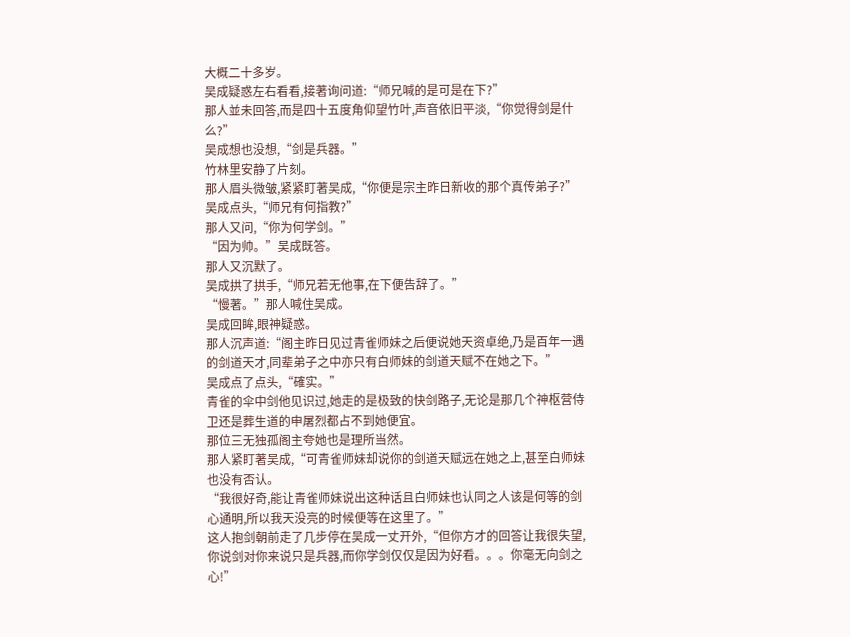大概二十多岁。
吴成疑惑左右看看,接著询问道:“师兄喊的是可是在下?”
那人並未回答,而是四十五度角仰望竹叶,声音依旧平淡,“你觉得剑是什么?”
吴成想也没想,“剑是兵器。”
竹林里安静了片刻。
那人眉头微皱,紧紧盯著吴成,“你便是宗主昨日新收的那个真传弟子?”
吴成点头,“师兄有何指教?”
那人又问,“你为何学剑。”
“因为帅。”吴成既答。
那人又沉默了。
吴成拱了拱手,“师兄若无他事,在下便告辞了。”
“慢著。”那人喊住吴成。
吴成回眸,眼神疑惑。
那人沉声道:“阁主昨日见过青雀师妹之后便说她天资卓绝,乃是百年一遇的剑道天才,同辈弟子之中亦只有白师妹的剑道天赋不在她之下。”
吴成点了点头,“確实。”
青雀的伞中剑他见识过,她走的是极致的快剑路子,无论是那几个神枢营侍卫还是葬生道的申屠烈都占不到她便宜。
那位三无独孤阁主夸她也是理所当然。
那人紧盯著吴成,“可青雀师妹却说你的剑道天赋远在她之上,甚至白师妹也没有否认。
“我很好奇,能让青雀师妹说出这种话且白师妹也认同之人该是何等的剑心通明,所以我天没亮的时候便等在这里了。”
这人抱剑朝前走了几步停在吴成一丈开外,“但你方才的回答让我很失望,你说剑对你来说只是兵器,而你学剑仅仅是因为好看。。。你毫无向剑之心!”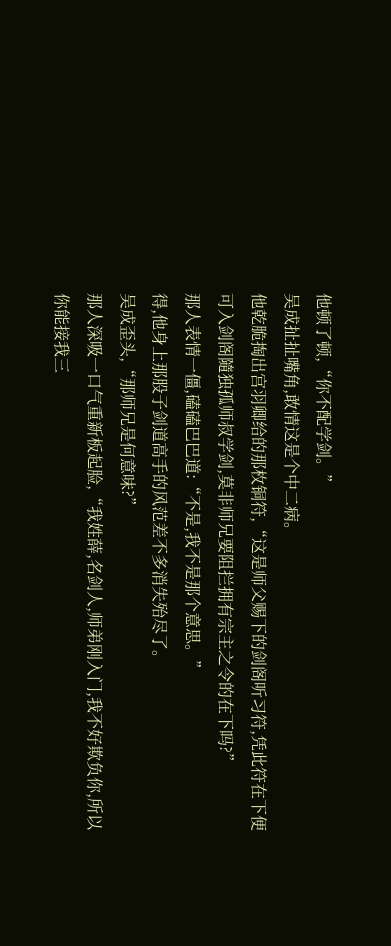他顿了顿,“你不配学剑。”
吴成扯扯嘴角,敢情这是个中二病。
他乾脆掏出宫羽卿给的那枚铜符,“这是师父赐下的剑阁听习符,凭此符在下便可入剑阁隨独孤师叔学剑,莫非师兄要阻拦拥有宗主之令的在下吗?”
那人表情一僵,磕磕巴巴道:“不是,我不是那个意思。”
得,他身上那股子剑道高手的风范差不多消失殆尽了。
吴成歪头,“那师兄是何意味?”
那人深吸一口气重新板起脸,“我姓薛,名剑人,师弟刚入门,我不好欺负你,所以你能接我三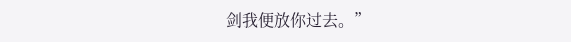剑我便放你过去。”